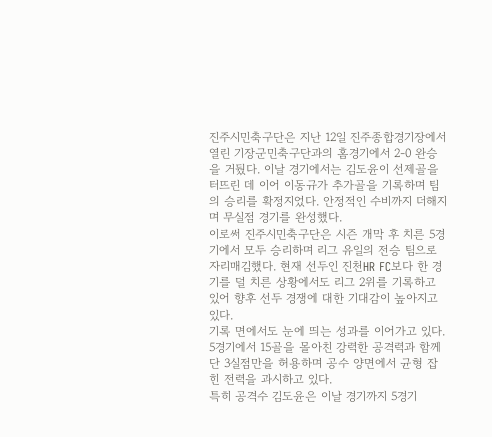진주시민축구단은 지난 12일 진주종합경기장에서 열린 기장군민축구단과의 홈경기에서 2-0 완승을 거뒀다. 이날 경기에서는 김도윤이 선제골을 터뜨린 데 이어 이동규가 추가골을 기록하며 팀의 승리를 확정지었다. 안정적인 수비까지 더해지며 무실점 경기를 완성했다.
이로써 진주시민축구단은 시즌 개막 후 치른 5경기에서 모두 승리하며 리그 유일의 전승 팀으로 자리매김했다. 현재 선두인 진천HR FC보다 한 경기를 덜 치른 상황에서도 리그 2위를 기록하고 있어 향후 선두 경쟁에 대한 기대감이 높아지고 있다.
기록 면에서도 눈에 띄는 성과를 이어가고 있다. 5경기에서 15골을 몰아친 강력한 공격력과 함께 단 3실점만을 허용하며 공수 양면에서 균형 잡힌 전력을 과시하고 있다.
특히 공격수 김도윤은 이날 경기까지 5경기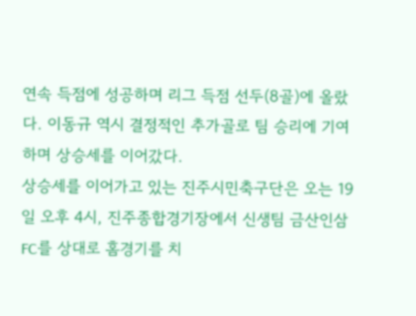연속 득점에 성공하며 리그 득점 선두(8골)에 올랐다. 이동규 역시 결정적인 추가골로 팀 승리에 기여하며 상승세를 이어갔다.
상승세를 이어가고 있는 진주시민축구단은 오는 19일 오후 4시, 진주종합경기장에서 신생팀 금산인삼FC를 상대로 홈경기를 치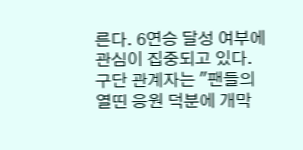른다. 6연승 달성 여부에 관심이 집중되고 있다.
구단 관계자는 "팬들의 열띤 응원 덕분에 개막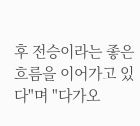후 전승이라는 좋은 흐름을 이어가고 있다"며 "다가오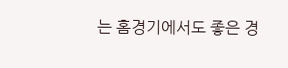는 홈경기에서도 좋은 경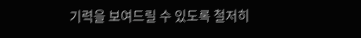기력을 보여드릴 수 있도록 철저히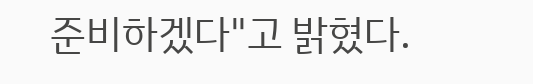준비하겠다"고 밝혔다.